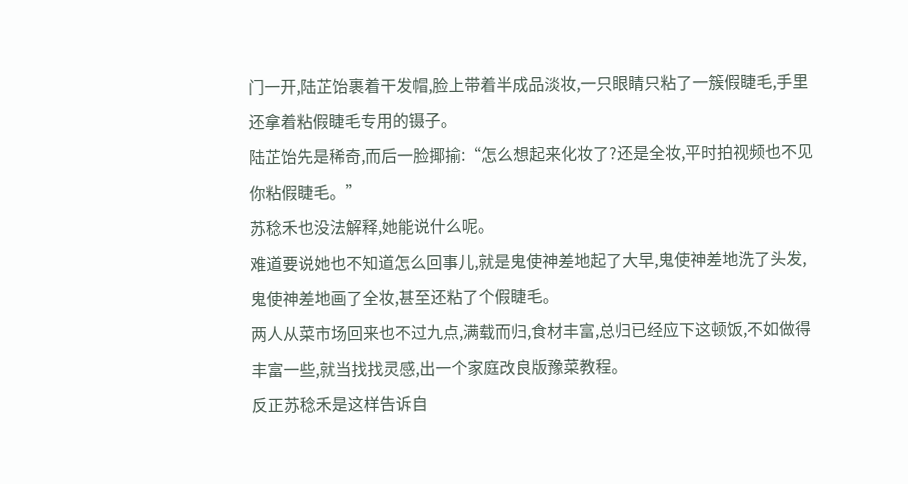门一开,陆芷饴裹着干发帽,脸上带着半成品淡妆,一只眼睛只粘了一簇假睫毛,手里还拿着粘假睫毛专用的镊子。
陆芷饴先是稀奇,而后一脸揶揄:“怎么想起来化妆了?还是全妆,平时拍视频也不见你粘假睫毛。”
苏稔禾也没法解释,她能说什么呢。
难道要说她也不知道怎么回事儿,就是鬼使神差地起了大早,鬼使神差地洗了头发,鬼使神差地画了全妆,甚至还粘了个假睫毛。
两人从菜市场回来也不过九点,满载而归,食材丰富,总归已经应下这顿饭,不如做得丰富一些,就当找找灵感,出一个家庭改良版豫菜教程。
反正苏稔禾是这样告诉自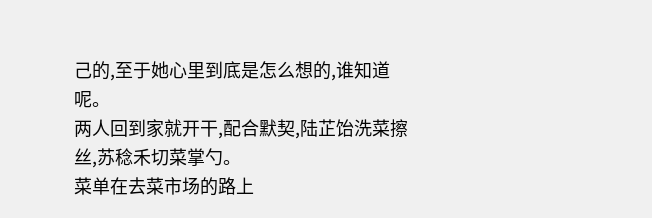己的,至于她心里到底是怎么想的,谁知道呢。
两人回到家就开干,配合默契,陆芷饴洗菜擦丝,苏稔禾切菜掌勺。
菜单在去菜市场的路上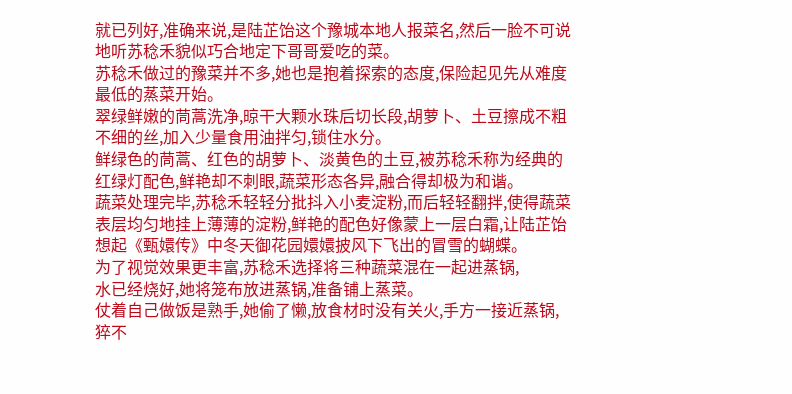就已列好,准确来说,是陆芷饴这个豫城本地人报菜名,然后一脸不可说地听苏稔禾貌似巧合地定下哥哥爱吃的菜。
苏稔禾做过的豫菜并不多,她也是抱着探索的态度,保险起见先从难度最低的蒸菜开始。
翠绿鲜嫩的茼蒿洗净,晾干大颗水珠后切长段,胡萝卜、土豆擦成不粗不细的丝,加入少量食用油拌匀,锁住水分。
鲜绿色的茼蒿、红色的胡萝卜、淡黄色的土豆,被苏稔禾称为经典的红绿灯配色,鲜艳却不刺眼,蔬菜形态各异,融合得却极为和谐。
蔬菜处理完毕,苏稔禾轻轻分批抖入小麦淀粉,而后轻轻翻拌,使得蔬菜表层均匀地挂上薄薄的淀粉,鲜艳的配色好像蒙上一层白霜,让陆芷饴想起《甄嬛传》中冬天御花园嬛嬛披风下飞出的冒雪的蝴蝶。
为了视觉效果更丰富,苏稔禾选择将三种蔬菜混在一起进蒸锅,
水已经烧好,她将笼布放进蒸锅,准备铺上蒸菜。
仗着自己做饭是熟手,她偷了懒,放食材时没有关火,手方一接近蒸锅,猝不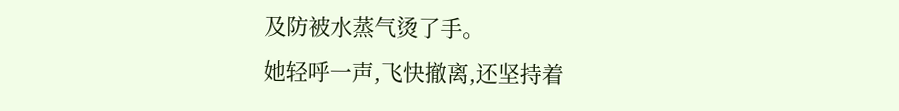及防被水蒸气烫了手。
她轻呼一声,飞快撤离,还坚持着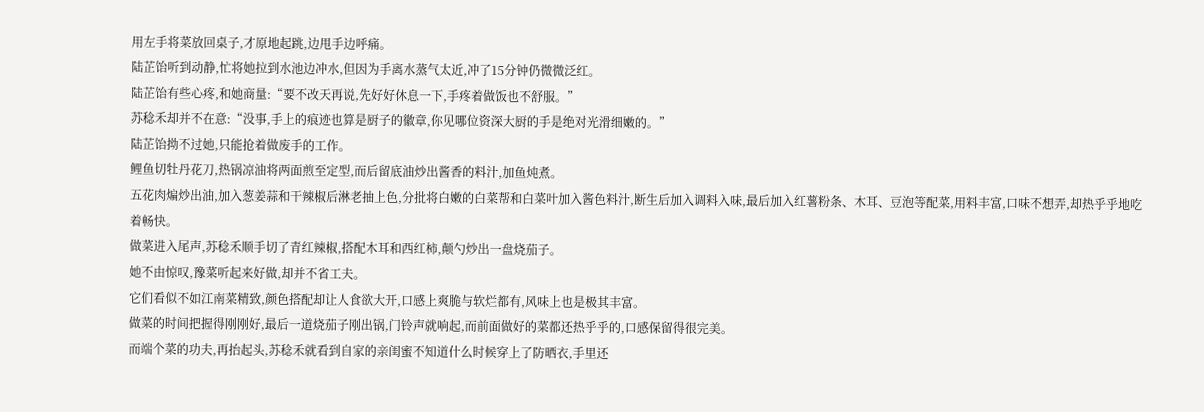用左手将菜放回桌子,才原地起跳,边甩手边呼痛。
陆芷饴听到动静,忙将她拉到水池边冲水,但因为手离水蒸气太近,冲了15分钟仍微微泛红。
陆芷饴有些心疼,和她商量:“要不改天再说,先好好休息一下,手疼着做饭也不舒服。”
苏稔禾却并不在意:“没事,手上的痕迹也算是厨子的徽章,你见哪位资深大厨的手是绝对光滑细嫩的。”
陆芷饴拗不过她,只能抢着做废手的工作。
鲤鱼切牡丹花刀,热锅凉油将两面煎至定型,而后留底油炒出酱香的料汁,加鱼炖煮。
五花肉煸炒出油,加入葱姜蒜和干辣椒后淋老抽上色,分批将白嫩的白菜帮和白菜叶加入酱色料汁,断生后加入调料入味,最后加入红薯粉条、木耳、豆泡等配菜,用料丰富,口味不想弄,却热乎乎地吃着畅快。
做菜进入尾声,苏稔禾顺手切了青红辣椒,搭配木耳和西红柿,颠勺炒出一盘烧茄子。
她不由惊叹,豫菜听起来好做,却并不省工夫。
它们看似不如江南菜精致,颜色搭配却让人食欲大开,口感上爽脆与软烂都有,风味上也是极其丰富。
做菜的时间把握得刚刚好,最后一道烧茄子刚出锅,门铃声就响起,而前面做好的菜都还热乎乎的,口感保留得很完美。
而端个菜的功夫,再抬起头,苏稔禾就看到自家的亲闺蜜不知道什么时候穿上了防晒衣,手里还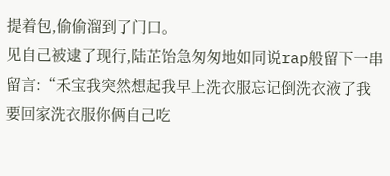提着包,偷偷溜到了门口。
见自己被逮了现行,陆芷饴急匆匆地如同说rap般留下一串留言:“禾宝我突然想起我早上洗衣服忘记倒洗衣液了我要回家洗衣服你俩自己吃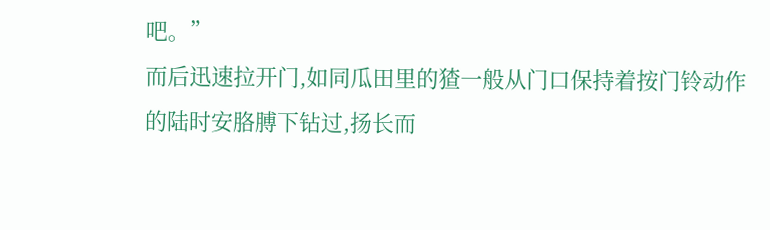吧。”
而后迅速拉开门,如同瓜田里的猹一般从门口保持着按门铃动作的陆时安胳膊下钻过,扬长而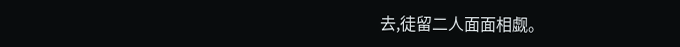去,徒留二人面面相觑。